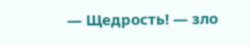— Щедрость! — зло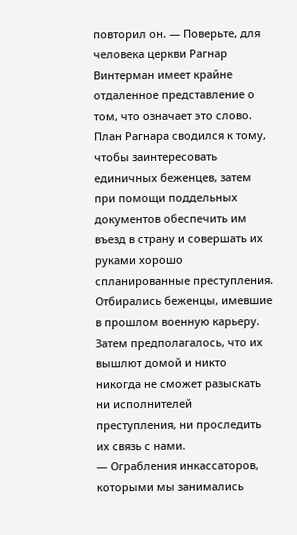повторил он. — Поверьте, для человека церкви Рагнар Винтерман имеет крайне отдаленное представление о том, что означает это слово. План Рагнара сводился к тому, чтобы заинтересовать единичных беженцев, затем при помощи поддельных документов обеспечить им въезд в страну и совершать их руками хорошо спланированные преступления. Отбирались беженцы, имевшие в прошлом военную карьеру. Затем предполагалось, что их вышлют домой и никто никогда не сможет разыскать ни исполнителей преступления, ни проследить их связь с нами.
— Ограбления инкассаторов, которыми мы занимались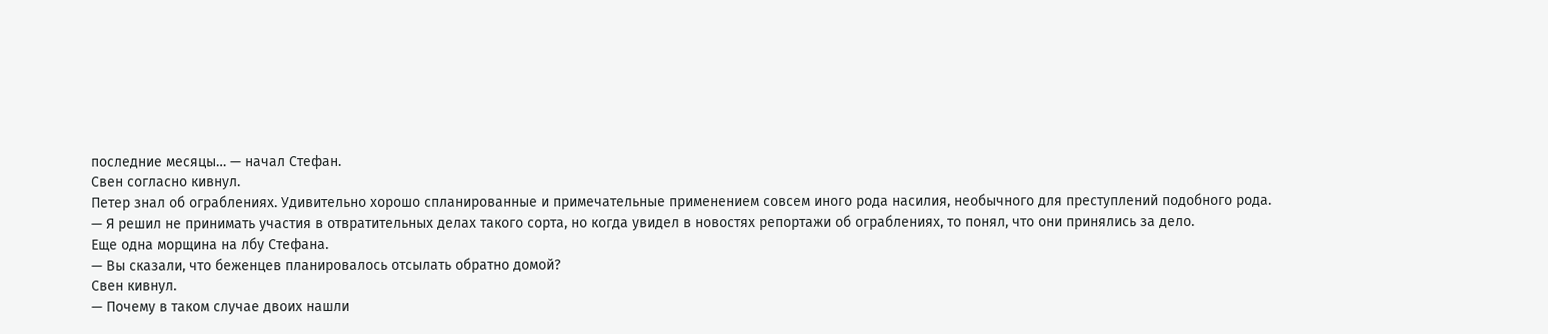последние месяцы… — начал Стефан.
Свен согласно кивнул.
Петер знал об ограблениях. Удивительно хорошо спланированные и примечательные применением совсем иного рода насилия, необычного для преступлений подобного рода.
— Я решил не принимать участия в отвратительных делах такого сорта, но когда увидел в новостях репортажи об ограблениях, то понял, что они принялись за дело.
Еще одна морщина на лбу Стефана.
— Вы сказали, что беженцев планировалось отсылать обратно домой?
Свен кивнул.
— Почему в таком случае двоих нашли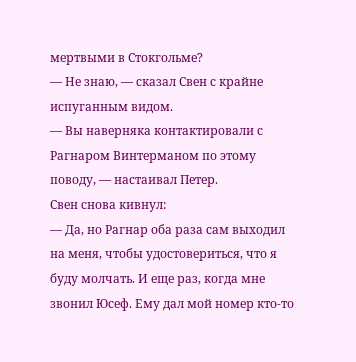мертвыми в Стокгольме?
— Не знаю, — сказал Свен с крайне испуганным видом.
— Вы наверняка контактировали с Рагнаром Винтерманом по этому поводу, — настаивал Петер.
Свен снова кивнул:
— Да, но Рагнар оба раза сам выходил на меня, чтобы удостовериться, что я буду молчать. И еще раз, когда мне звонил Юсеф. Ему дал мой номер кто-то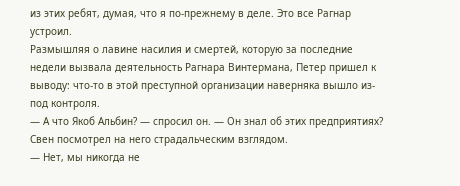из этих ребят, думая, что я по-прежнему в деле. Это все Рагнар устроил.
Размышляя о лавине насилия и смертей, которую за последние недели вызвала деятельность Рагнара Винтермана, Петер пришел к выводу: что-то в этой преступной организации наверняка вышло из-под контроля.
— А что Якоб Альбин? — спросил он. — Он знал об этих предприятиях?
Свен посмотрел на него страдальческим взглядом.
— Нет, мы никогда не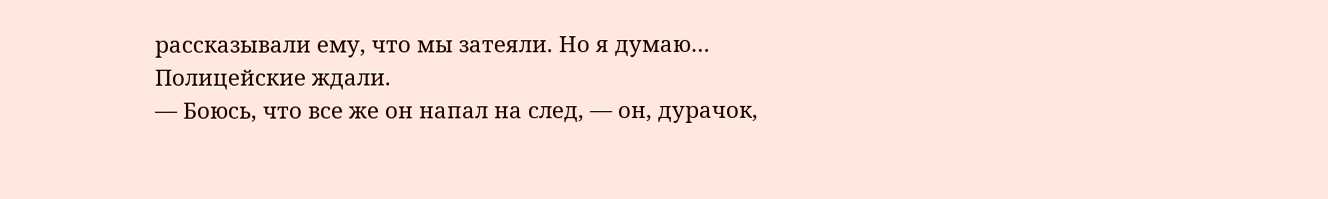рассказывали ему, что мы затеяли. Но я думаю…
Полицейские ждали.
— Боюсь, что все же он напал на след, — он, дурачок,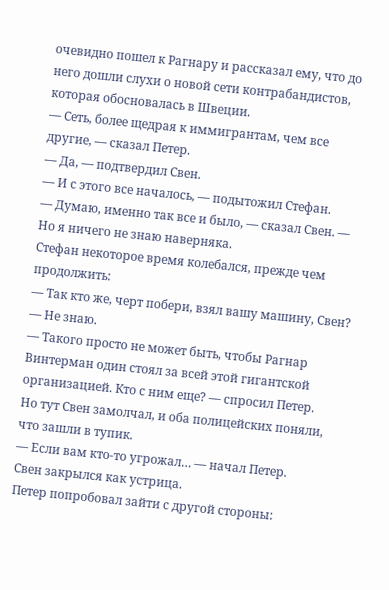очевидно пошел к Рагнару и рассказал ему, что до него дошли слухи о новой сети контрабандистов, которая обосновалась в Швеции.
— Сеть, более щедрая к иммигрантам, чем все другие, — сказал Петер.
— Да, — подтвердил Свен.
— И с этого все началось, — подытожил Стефан.
— Думаю, именно так все и было, — сказал Свен. — Но я ничего не знаю наверняка.
Стефан некоторое время колебался, прежде чем продолжить:
— Так кто же, черт побери, взял вашу машину, Свен?
— Не знаю.
— Такого просто не может быть, чтобы Рагнар Винтерман один стоял за всей этой гигантской организацией. Кто с ним еще? — спросил Петер.
Но тут Свен замолчал, и оба полицейских поняли, что зашли в тупик.
— Если вам кто-то угрожал… — начал Петер.
Свен закрылся как устрица.
Петер попробовал зайти с другой стороны: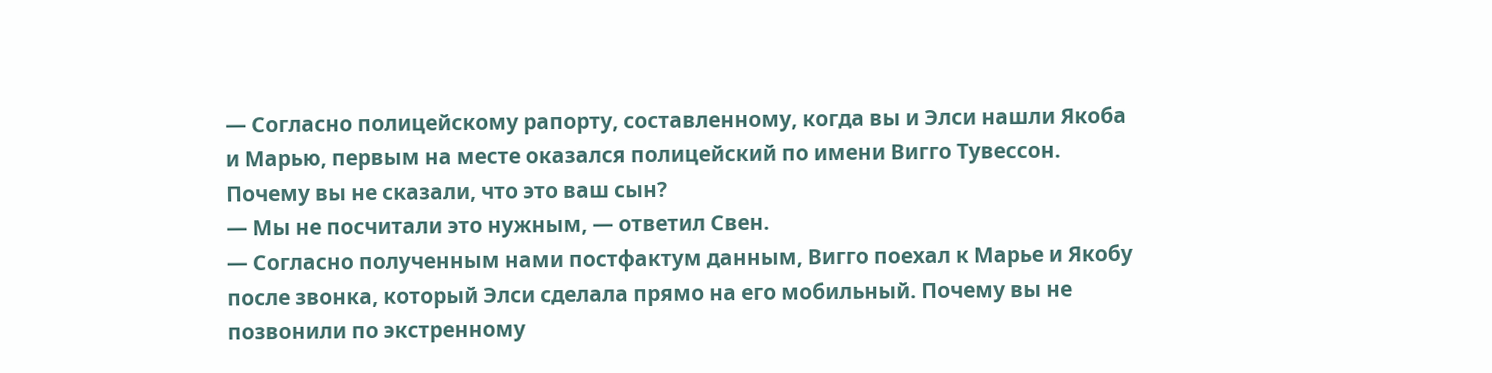— Согласно полицейскому рапорту, составленному, когда вы и Элси нашли Якоба и Марью, первым на месте оказался полицейский по имени Вигго Тувессон. Почему вы не сказали, что это ваш сын?
— Мы не посчитали это нужным, — ответил Свен.
— Согласно полученным нами постфактум данным, Вигго поехал к Марье и Якобу после звонка, который Элси сделала прямо на его мобильный. Почему вы не позвонили по экстренному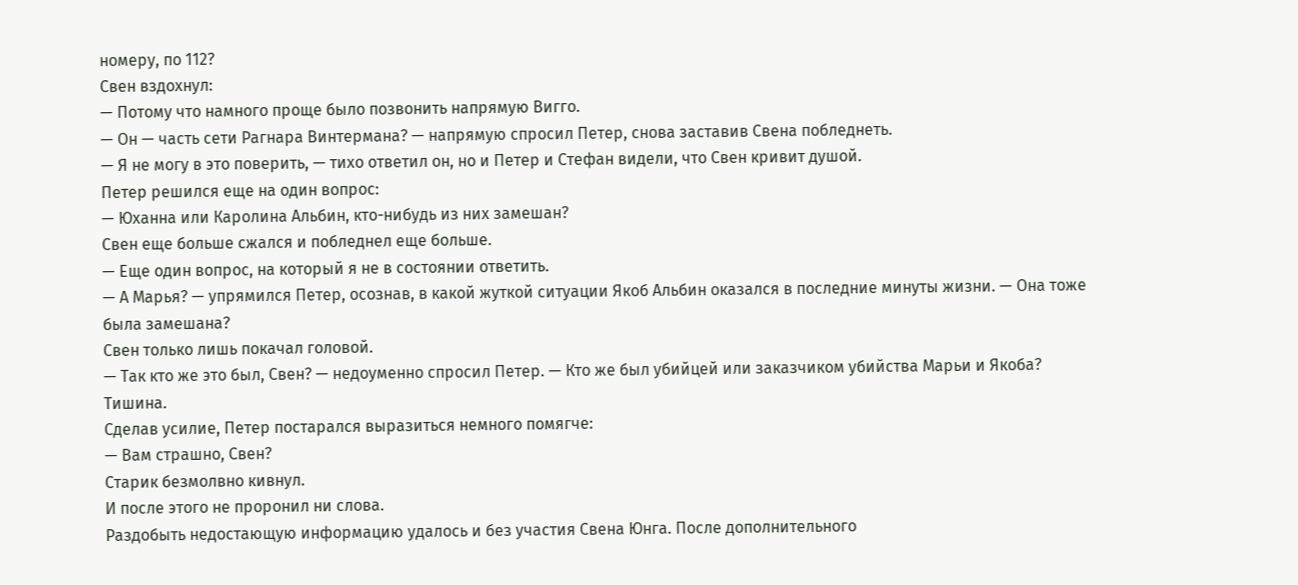номеру, по 112?
Свен вздохнул:
— Потому что намного проще было позвонить напрямую Вигго.
— Он — часть сети Рагнара Винтермана? — напрямую спросил Петер, снова заставив Свена побледнеть.
— Я не могу в это поверить, — тихо ответил он, но и Петер и Стефан видели, что Свен кривит душой.
Петер решился еще на один вопрос:
— Юханна или Каролина Альбин, кто-нибудь из них замешан?
Свен еще больше сжался и побледнел еще больше.
— Еще один вопрос, на который я не в состоянии ответить.
— А Марья? — упрямился Петер, осознав, в какой жуткой ситуации Якоб Альбин оказался в последние минуты жизни. — Она тоже была замешана?
Свен только лишь покачал головой.
— Так кто же это был, Свен? — недоуменно спросил Петер. — Кто же был убийцей или заказчиком убийства Марьи и Якоба?
Тишина.
Сделав усилие, Петер постарался выразиться немного помягче:
— Вам страшно, Свен?
Старик безмолвно кивнул.
И после этого не проронил ни слова.
Раздобыть недостающую информацию удалось и без участия Свена Юнга. После дополнительного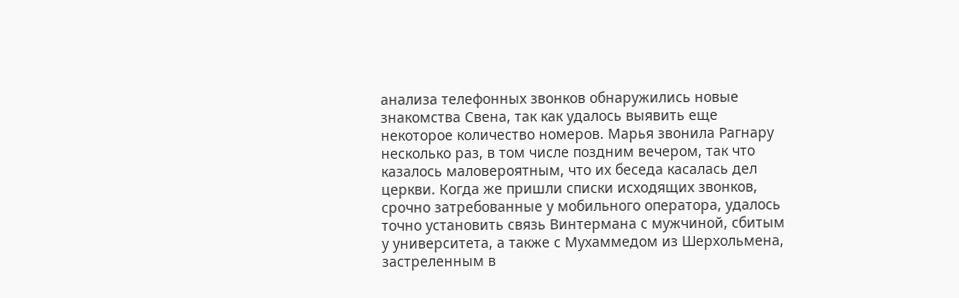анализа телефонных звонков обнаружились новые знакомства Свена, так как удалось выявить еще некоторое количество номеров. Марья звонила Рагнару несколько раз, в том числе поздним вечером, так что казалось маловероятным, что их беседа касалась дел церкви. Когда же пришли списки исходящих звонков, срочно затребованные у мобильного оператора, удалось точно установить связь Винтермана с мужчиной, сбитым у университета, а также с Мухаммедом из Шерхольмена, застреленным в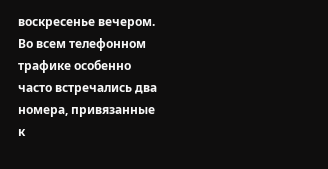воскресенье вечером.
Во всем телефонном трафике особенно часто встречались два номера, привязанные к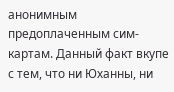анонимным предоплаченным сим-картам. Данный факт вкупе с тем, что ни Юханны, ни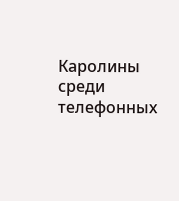Каролины среди телефонных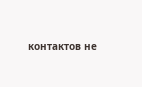контактов не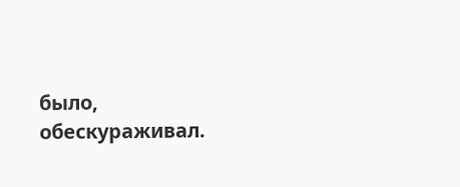было, обескураживал.